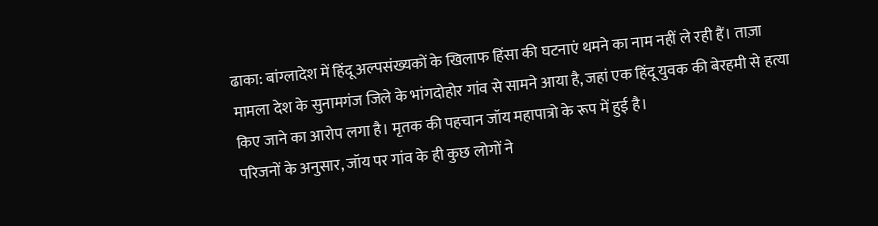ढाका: बांग्लादेश में हिंदू अल्पसंख्यकों के खिलाफ हिंसा की घटनाएं थमने का नाम नहीं ले रही हैं। ताज़ा मामला देश के सुनामगंज जिले के भांगदोहोर गांव से सामने आया है, जहां एक हिंदू युवक की बेरहमी से हत्या किए जाने का आरोप लगा है। मृतक की पहचान जॉय महापात्रो के रूप में हुई है।
परिजनों के अनुसार, जॉय पर गांव के ही कुछ लोगों ने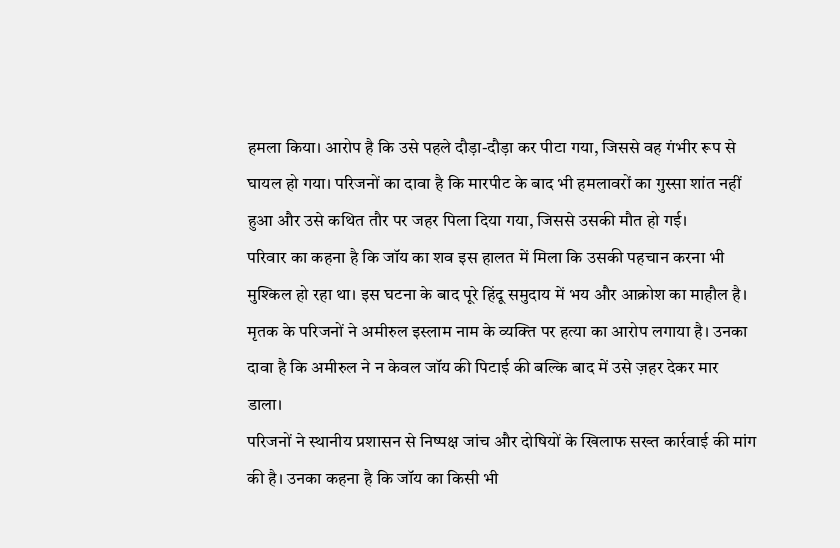हमला किया। आरोप है कि उसे पहले दौड़ा-दौड़ा कर पीटा गया, जिससे वह गंभीर रूप से घायल हो गया। परिजनों का दावा है कि मारपीट के बाद भी हमलावरों का गुस्सा शांत नहीं हुआ और उसे कथित तौर पर जहर पिला दिया गया, जिससे उसकी मौत हो गई।
परिवार का कहना है कि जॉय का शव इस हालत में मिला कि उसकी पहचान करना भी मुश्किल हो रहा था। इस घटना के बाद पूरे हिंदू समुदाय में भय और आक्रोश का माहौल है। मृतक के परिजनों ने अमीरुल इस्लाम नाम के व्यक्ति पर हत्या का आरोप लगाया है। उनका दावा है कि अमीरुल ने न केवल जॉय की पिटाई की बल्कि बाद में उसे ज़हर देकर मार डाला।
परिजनों ने स्थानीय प्रशासन से निष्पक्ष जांच और दोषियों के खिलाफ सख्त कार्रवाई की मांग की है। उनका कहना है कि जॉय का किसी भी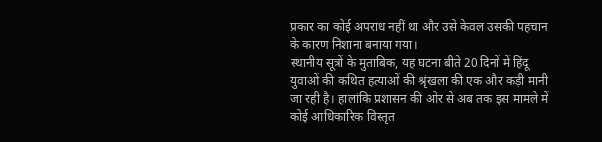प्रकार का कोई अपराध नहीं था और उसे केवल उसकी पहचान के कारण निशाना बनाया गया।
स्थानीय सूत्रों के मुताबिक, यह घटना बीते 20 दिनों में हिंदू युवाओं की कथित हत्याओं की श्रृंखला की एक और कड़ी मानी जा रही है। हालांकि प्रशासन की ओर से अब तक इस मामले में कोई आधिकारिक विस्तृत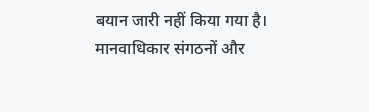बयान जारी नहीं किया गया है।
मानवाधिकार संगठनों और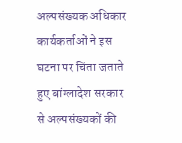अल्पसंख्यक अधिकार कार्यकर्ताओं ने इस घटना पर चिंता जताते हुए बांग्लादेश सरकार से अल्पसंख्यकों की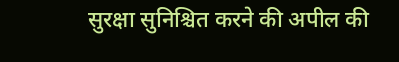सुरक्षा सुनिश्चित करने की अपील की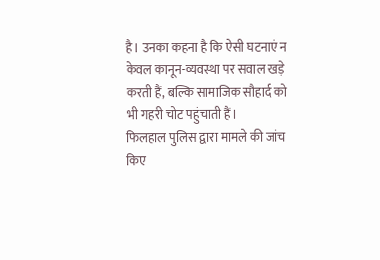है। उनका कहना है कि ऐसी घटनाएं न केवल कानून-व्यवस्था पर सवाल खड़े करती हैं, बल्कि सामाजिक सौहार्द को भी गहरी चोट पहुंचाती हैं।
फिलहाल पुलिस द्वारा मामले की जांच किए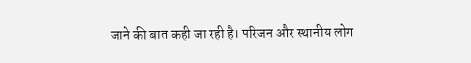जाने की बात कही जा रही है। परिजन और स्थानीय लोग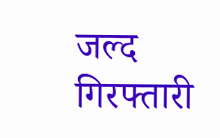जल्द गिरफ्तारी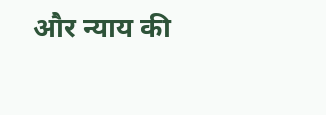और न्याय की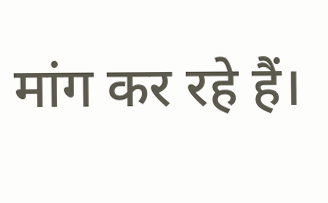मांग कर रहे हैं।